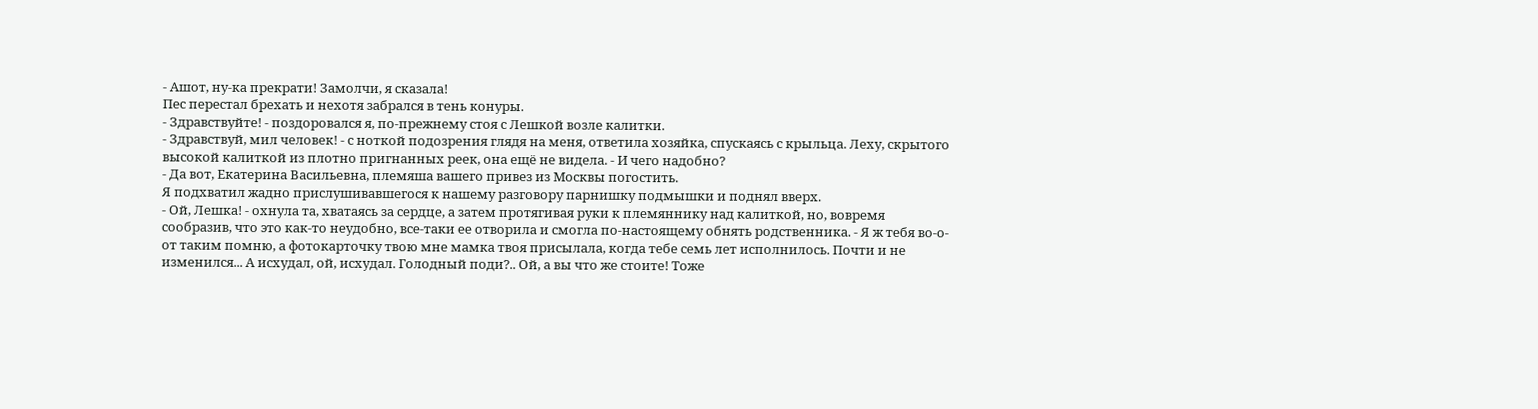- Ашот, ну-ка прекрати! Замолчи, я сказала!
Пес перестал брехать и нехотя забрался в тень конуры.
- Здравствуйте! - поздоровался я, по-прежнему стоя с Лешкой возле калитки.
- Здравствуй, мил человек! - с ноткой подозрения глядя на меня, ответила хозяйка, спускаясь с крыльца. Леху, скрытого высокой калиткой из плотно пригнанных реек, она ещё не видела. - И чего надобно?
- Да вот, Екатерина Васильевна, племяша вашего привез из Москвы погостить.
Я подхватил жадно прислушивавшегося к нашему разговору парнишку подмышки и поднял вверх.
- Ой, Лешка! - охнула та, хватаясь за сердце, а затем протягивая руки к племяннику над калиткой, но, вовремя сообразив, что это как-то неудобно, все-таки ее отворила и смогла по-настоящему обнять родственника. - Я ж тебя во-о-от таким помню, а фотокарточку твою мне мамка твоя присылала, когда тебе семь лет исполнилось. Почти и не изменился... А исхудал, ой, исхудал. Голодный поди?.. Ой, а вы что же стоите! Тоже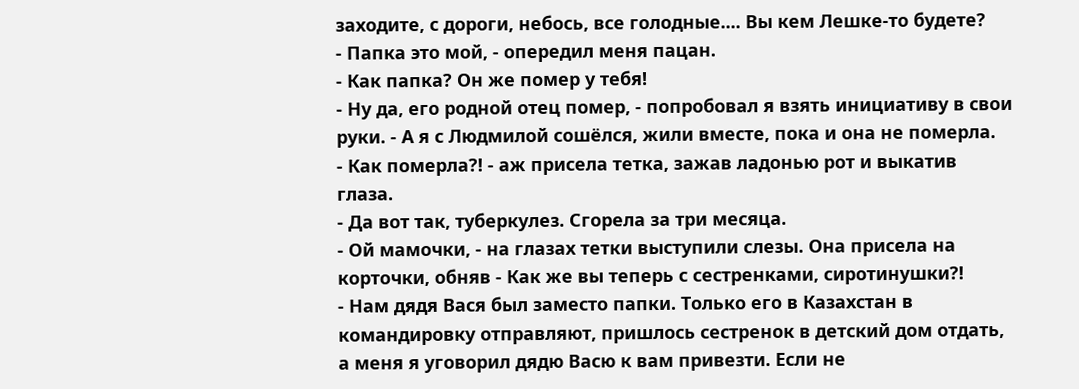заходите, с дороги, небось, все голодные.... Вы кем Лешке-то будете?
- Папка это мой, - опередил меня пацан.
- Как папка? Он же помер у тебя!
- Ну да, его родной отец помер, - попробовал я взять инициативу в свои руки. - А я с Людмилой сошёлся, жили вместе, пока и она не померла.
- Как померла?! - аж присела тетка, зажав ладонью рот и выкатив глаза.
- Да вот так, туберкулез. Сгорела за три месяца.
- Ой мамочки, - на глазах тетки выступили слезы. Она присела на корточки, обняв - Как же вы теперь с сестренками, сиротинушки?!
- Нам дядя Вася был заместо папки. Только его в Казахстан в командировку отправляют, пришлось сестренок в детский дом отдать, а меня я уговорил дядю Васю к вам привезти. Если не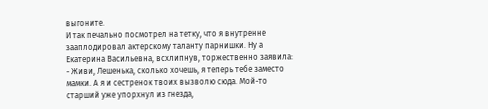выгоните.
И так печально посмотрел на тетку, что я внутренне зааплодировал актерскому таланту парнишки. Ну а Екатерина Васильевна, всхлипнув, торжественно заявила:
- Живи, Лешенька, сколько хочешь, я теперь тебе заместо мамки. А я и сестренок твоих вызволю сюда. Мой-то старший уже упорхнул из гнезда,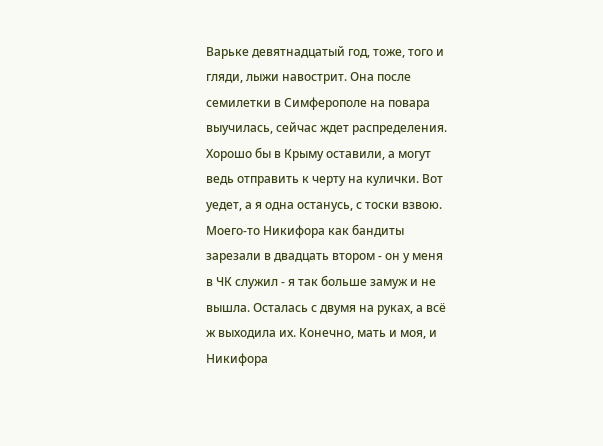Варьке девятнадцатый год, тоже, того и гляди, лыжи навострит. Она после семилетки в Симферополе на повара выучилась, сейчас ждет распределения. Хорошо бы в Крыму оставили, а могут ведь отправить к черту на кулички. Вот уедет, а я одна останусь, с тоски взвою. Моего-то Никифора как бандиты зарезали в двадцать втором - он у меня в ЧК служил - я так больше замуж и не вышла. Осталась с двумя на руках, а всё ж выходила их. Конечно, мать и моя, и Никифора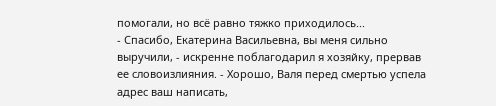помогали, но всё равно тяжко приходилось...
- Спасибо, Екатерина Васильевна, вы меня сильно выручили, - искренне поблагодарил я хозяйку, прервав ее словоизлияния. - Хорошо, Валя перед смертью успела адрес ваш написать,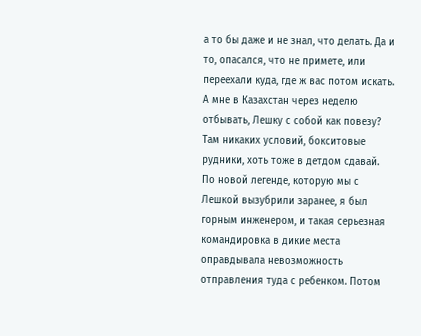а то бы даже и не знал, что делать. Да и то, опасался, что не примете, или переехали куда, где ж вас потом искать. А мне в Казахстан через неделю отбывать, Лешку с собой как повезу? Там никаких условий, бокситовые рудники, хоть тоже в детдом сдавай.
По новой легенде, которую мы с Лешкой вызубрили заранее, я был горным инженером, и такая серьезная командировка в дикие места оправдывала невозможность отправления туда с ребенком. Потом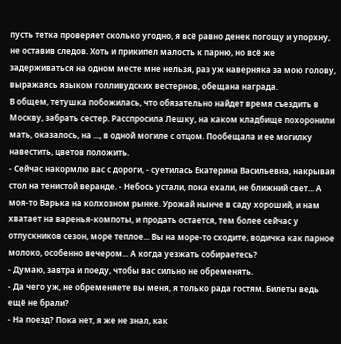пусть тетка проверяет сколько угодно, я всё равно денек погощу и упорхну, не оставив следов. Хоть и прикипел малость к парню, но всё же задерживаться на одном месте мне нельзя, раз уж наверняка за мою голову, выражаясь языком голливудских вестернов, обещана награда.
В общем, тетушка побожилась, что обязательно найдет время съездить в Москву, забрать сестер. Расспросила Лешку, на каком кладбище похоронили мать, оказалось, на ..., в одной могиле с отцом. Пообещала и ее могилку навестить, цветов положить.
- Сейчас накормлю вас с дороги, - суетилась Екатерина Васильевна, накрывая стол на тенистой веранде. - Небось устали, пока ехали, не ближний свет... А моя-то Варька на колхозном рынке. Урожай нынче в саду хороший, и нам хватает на варенья-компоты, и продать остается, тем более сейчас у отпускников сезон, море теплое... Вы на море-то сходите, водичка как парное молоко, особенно вечером... А когда уезжать собираетесь?
- Думаю, завтра и поеду, чтобы вас сильно не обременять.
- Да чего уж, не обременяете вы меня, я только рада гостям. Билеты ведь ещё не брали?
- На поезд? Пока нет, я же не знал, как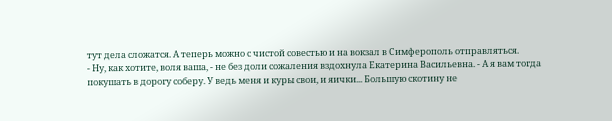тут дела сложатся. А теперь можно с чистой совестью и на вокзал в Симферополь отправляться.
- Ну, как хотите, воля ваша, - не без доли сожаления вздохнула Екатерина Васильевна. - А я вам тогда покушать в дорогу соберу. У ведь меня и куры свои, и яички... Большую скотину не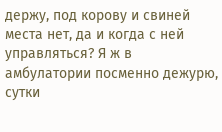держу, под корову и свиней места нет, да и когда с ней управляться? Я ж в амбулатории посменно дежурю, сутки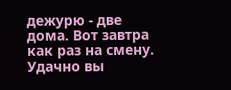дежурю - две дома. Вот завтра как раз на смену. Удачно вы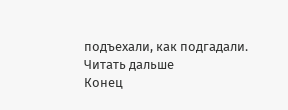подъехали, как подгадали.
Читать дальше
Конец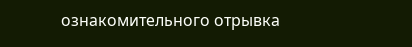ознакомительного отрывка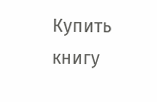Купить книгу